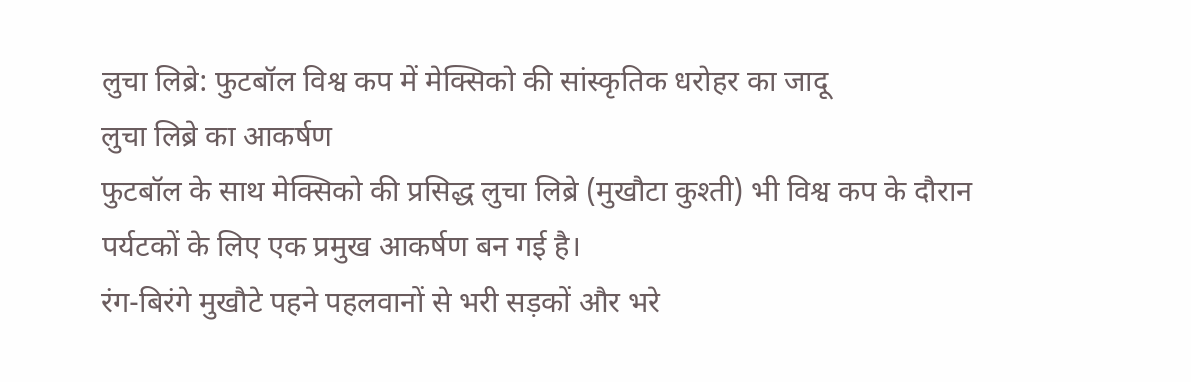लुचा लिब्रे: फुटबॉल विश्व कप में मेक्सिको की सांस्कृतिक धरोहर का जादू
लुचा लिब्रे का आकर्षण
फुटबॉल के साथ मेक्सिको की प्रसिद्ध लुचा लिब्रे (मुखौटा कुश्ती) भी विश्व कप के दौरान पर्यटकों के लिए एक प्रमुख आकर्षण बन गई है।
रंग-बिरंगे मुखौटे पहने पहलवानों से भरी सड़कों और भरे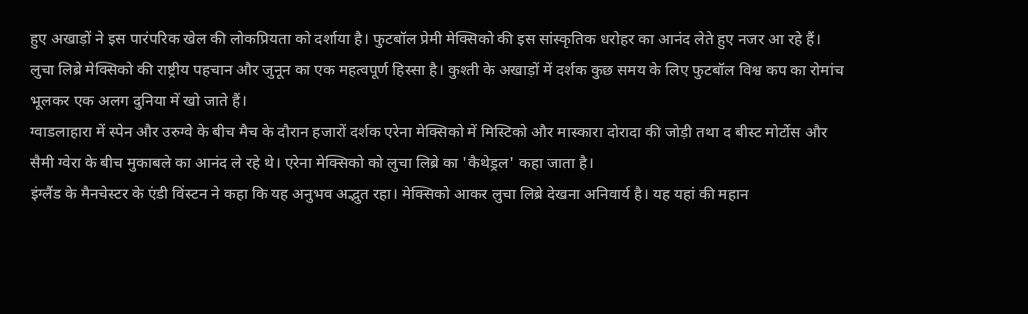हुए अखाड़ों ने इस पारंपरिक खेल की लोकप्रियता को दर्शाया है। फुटबॉल प्रेमी मेक्सिको की इस सांस्कृतिक धरोहर का आनंद लेते हुए नजर आ रहे हैं।
लुचा लिब्रे मेक्सिको की राष्ट्रीय पहचान और जुनून का एक महत्वपूर्ण हिस्सा है। कुश्ती के अखाड़ों में दर्शक कुछ समय के लिए फुटबॉल विश्व कप का रोमांच भूलकर एक अलग दुनिया में खो जाते हैं।
ग्वाडलाहारा में स्पेन और उरुग्वे के बीच मैच के दौरान हजारों दर्शक एरेना मेक्सिको में मिस्टिको और मास्कारा दोरादा की जोड़ी तथा द बीस्ट मोर्टोस और सैमी ग्वेरा के बीच मुकाबले का आनंद ले रहे थे। एरेना मेक्सिको को लुचा लिब्रे का 'कैथेड्रल' कहा जाता है।
इंग्लैंड के मैनचेस्टर के एंडी विंस्टन ने कहा कि यह अनुभव अद्भुत रहा। मेक्सिको आकर लुचा लिब्रे देखना अनिवार्य है। यह यहां की महान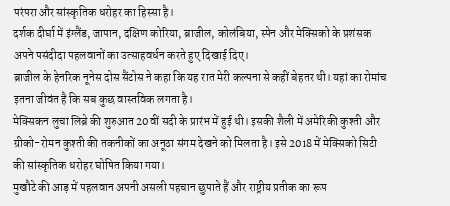परंपरा और सांस्कृतिक धरोहर का हिस्सा है।
दर्शक दीर्घा में इंग्लैंड, जापान, दक्षिण कोरिया, ब्राजील, कोलंबिया, स्पेन और मेक्सिको के प्रशंसक अपने पसंदीदा पहलवानों का उत्साहवर्धन करते हुए दिखाई दिए।
ब्राजील के हेनरिक नूनेस दोस सैंटोस ने कहा कि यह रात मेरी कल्पना से कहीं बेहतर थी। यहां का रोमांच इतना जीवंत है कि सब कुछ वास्तविक लगता है।
मेक्सिकन लुचा लिब्रे की शुरुआत 20वीं सदी के प्रारंभ में हुई थी। इसकी शैली में अमेरिकी कुश्ती और ग्रीको-रोमन कुश्ती की तकनीकों का अनूठा संगम देखने को मिलता है। इसे 2018 में मेक्सिको सिटी की सांस्कृतिक धरोहर घोषित किया गया।
मुखौटे की आड़ में पहलवान अपनी असली पहचान छुपाते हैं और राष्ट्रीय प्रतीक का रूप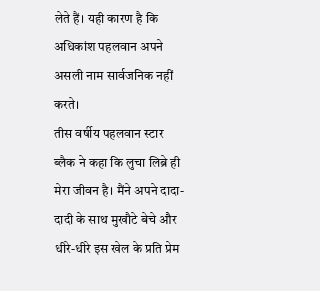लेते हैं। यही कारण है कि अधिकांश पहलवान अपने असली नाम सार्वजनिक नहीं करते।
तीस वर्षीय पहलवान स्टार ब्लैक ने कहा कि लुचा लिब्रे ही मेरा जीवन है। मैंने अपने दादा-दादी के साथ मुखौटे बेचे और धीरे-धीरे इस खेल के प्रति प्रेम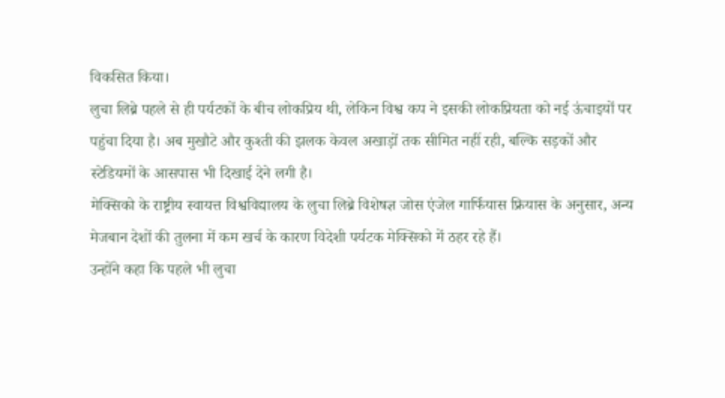विकसित किया।
लुचा लिब्रे पहले से ही पर्यटकों के बीच लोकप्रिय थी, लेकिन विश्व कप ने इसकी लोकप्रियता को नई ऊंचाइयों पर पहुंचा दिया है। अब मुखौटे और कुश्ती की झलक केवल अखाड़ों तक सीमित नहीं रही, बल्कि सड़कों और स्टेडियमों के आसपास भी दिखाई देने लगी है।
मेक्सिको के राष्ट्रीय स्वायत्त विश्वविद्यालय के लुचा लिब्रे विशेषज्ञ जोस एंजेल गार्फियास फ्रियास के अनुसार, अन्य मेजबान देशों की तुलना में कम खर्च के कारण विदेशी पर्यटक मेक्सिको में ठहर रहे हैं।
उन्होंने कहा कि पहले भी लुचा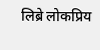लिब्रे लोकप्रिय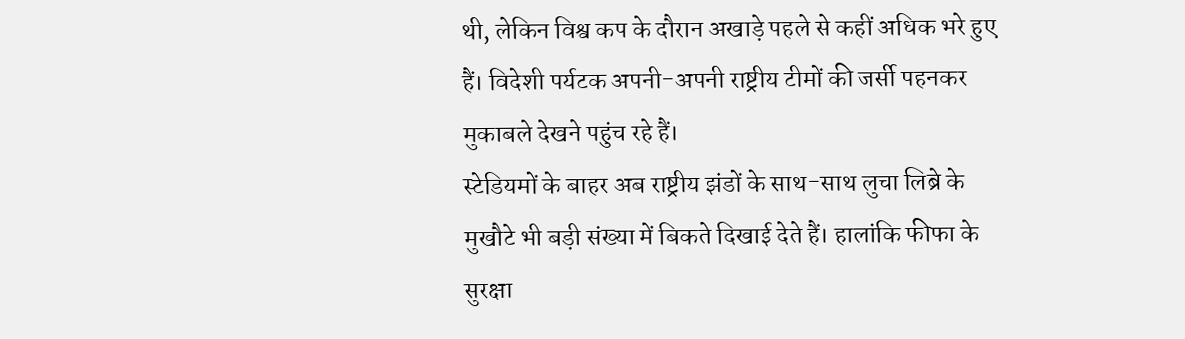थी, लेकिन विश्व कप के दौरान अखाड़े पहले से कहीं अधिक भरे हुए हैं। विदेशी पर्यटक अपनी-अपनी राष्ट्रीय टीमों की जर्सी पहनकर मुकाबले देखने पहुंच रहे हैं।
स्टेडियमों के बाहर अब राष्ट्रीय झंडों के साथ-साथ लुचा लिब्रे के मुखौटे भी बड़ी संख्या में बिकते दिखाई देते हैं। हालांकि फीफा के सुरक्षा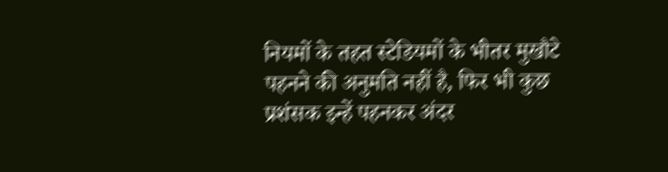नियमों के तहत स्टेडियमों के भीतर मुखौटे पहनने की अनुमति नहीं है, फिर भी कुछ प्रशंसक इन्हें पहनकर अंदर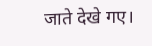जाते देखे गए।